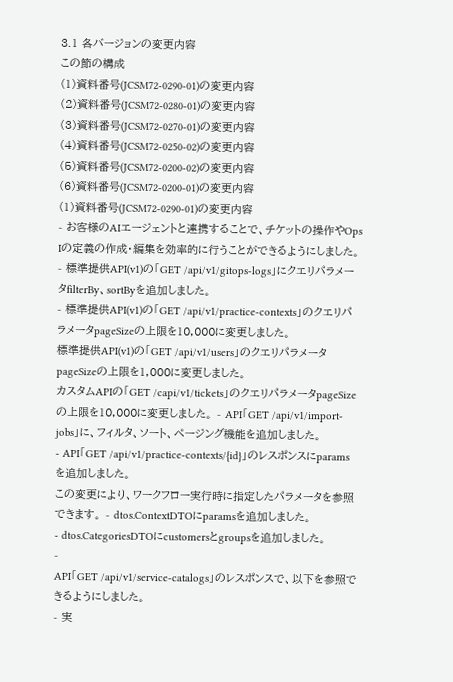3.1 各バージョンの変更内容
この節の構成
(1)資料番号(JCSM72-0290-01)の変更内容
(2)資料番号(JCSM72-0280-01)の変更内容
(3)資料番号(JCSM72-0270-01)の変更内容
(4)資料番号(JCSM72-0250-02)の変更内容
(5)資料番号(JCSM72-0200-02)の変更内容
(6)資料番号(JCSM72-0200-01)の変更内容
(1)資料番号(JCSM72-0290-01)の変更内容
- お客様のAIエージェントと連携することで、チケットの操作やOps Iの定義の作成・編集を効率的に行うことができるようにしました。
- 標準提供API(v1)の「GET /api/v1/gitops-logs」にクエリパラメータfilterBy、sortByを追加しました。
- 標準提供API(v1)の「GET /api/v1/practice-contexts」のクエリパラメータpageSizeの上限を10,000に変更しました。
標準提供API(v1)の「GET /api/v1/users」のクエリパラメータpageSizeの上限を1,000に変更しました。
カスタムAPIの「GET /capi/v1/tickets」のクエリパラメータpageSizeの上限を10,000に変更しました。 - API「GET /api/v1/import-jobs」に、フィルタ、ソート、ページング機能を追加しました。
- API「GET /api/v1/practice-contexts/{id}」のレスポンスにparamsを追加しました。
この変更により、ワークフロー実行時に指定したパラメータを参照できます。 - dtos.ContextDTOにparamsを追加しました。
- dtos.CategoriesDTOにcustomersとgroupsを追加しました。
-
API「GET /api/v1/service-catalogs」のレスポンスで、以下を参照できるようにしました。
- 実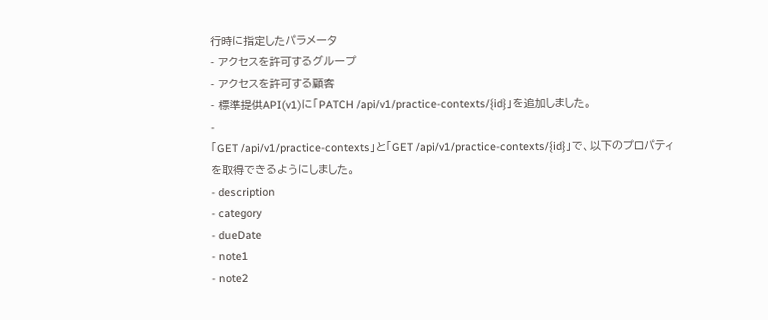行時に指定したパラメータ
- アクセスを許可するグループ
- アクセスを許可する顧客
- 標準提供API(v1)に「PATCH /api/v1/practice-contexts/{id}」を追加しました。
-
「GET /api/v1/practice-contexts」と「GET /api/v1/practice-contexts/{id}」で、以下のプロパティを取得できるようにしました。
- description
- category
- dueDate
- note1
- note2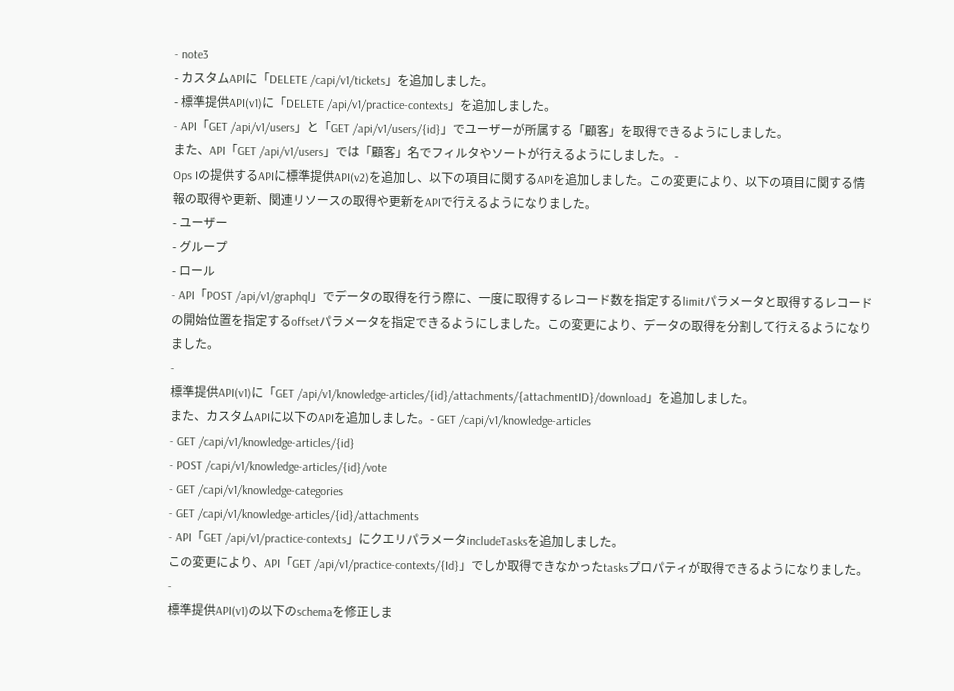- note3
- カスタムAPIに「DELETE /capi/v1/tickets」を追加しました。
- 標準提供API(v1)に「DELETE /api/v1/practice-contexts」を追加しました。
- API「GET /api/v1/users」と「GET /api/v1/users/{id}」でユーザーが所属する「顧客」を取得できるようにしました。
また、API「GET /api/v1/users」では「顧客」名でフィルタやソートが行えるようにしました。 -
Ops Iの提供するAPIに標準提供API(v2)を追加し、以下の項目に関するAPIを追加しました。この変更により、以下の項目に関する情報の取得や更新、関連リソースの取得や更新をAPIで行えるようになりました。
- ユーザー
- グループ
- ロール
- API「POST /api/v1/graphql」でデータの取得を行う際に、一度に取得するレコード数を指定するlimitパラメータと取得するレコードの開始位置を指定するoffsetパラメータを指定できるようにしました。この変更により、データの取得を分割して行えるようになりました。
-
標準提供API(v1)に「GET /api/v1/knowledge-articles/{id}/attachments/{attachmentID}/download」を追加しました。
また、カスタムAPIに以下のAPIを追加しました。- GET /capi/v1/knowledge-articles
- GET /capi/v1/knowledge-articles/{id}
- POST /capi/v1/knowledge-articles/{id}/vote
- GET /capi/v1/knowledge-categories
- GET /capi/v1/knowledge-articles/{id}/attachments
- API「GET /api/v1/practice-contexts」にクエリパラメータincludeTasksを追加しました。
この変更により、API「GET /api/v1/practice-contexts/{Id}」でしか取得できなかったtasksプロパティが取得できるようになりました。 -
標準提供API(v1)の以下のschemaを修正しま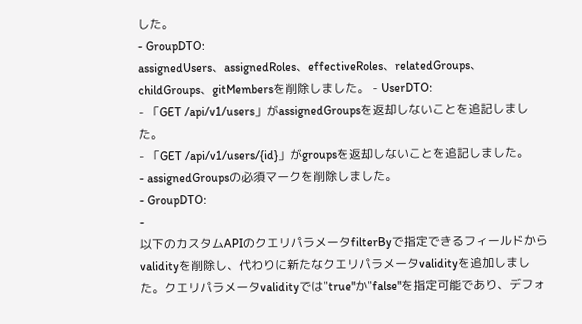した。
- GroupDTO:
assignedUsers、assignedRoles、effectiveRoles、relatedGroups、childGroups、gitMembersを削除しました。 - UserDTO:
- 「GET /api/v1/users」がassignedGroupsを返却しないことを追記しました。
- 「GET /api/v1/users/{id}」がgroupsを返却しないことを追記しました。
- assignedGroupsの必須マークを削除しました。
- GroupDTO:
-
以下のカスタムAPIのクエリパラメータfilterByで指定できるフィールドからvalidityを削除し、代わりに新たなクエリパラメータvalidityを追加しました。クエリパラメータvalidityでは"true"か"false"を指定可能であり、デフォ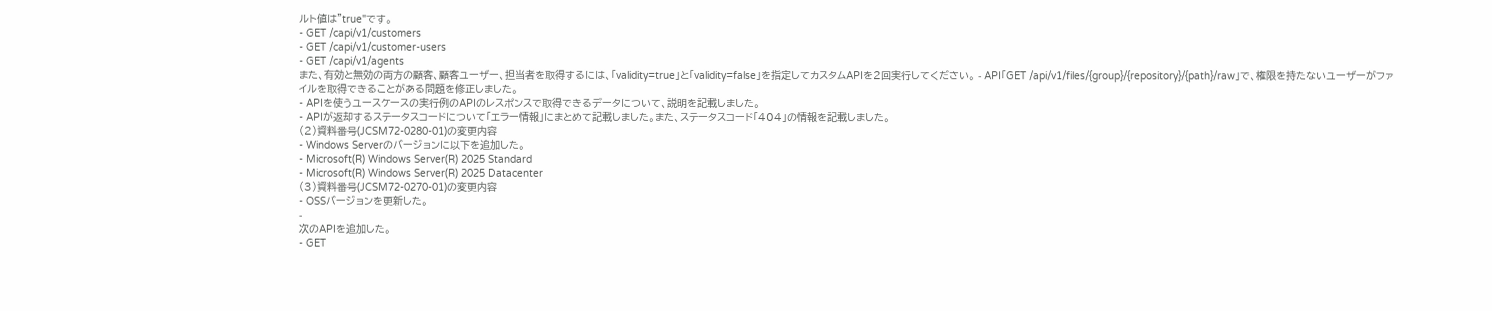ルト値は"true"です。
- GET /capi/v1/customers
- GET /capi/v1/customer-users
- GET /capi/v1/agents
また、有効と無効の両方の顧客、顧客ユーザー、担当者を取得するには、「validity=true」と「validity=false」を指定してカスタムAPIを2回実行してください。 - API「GET /api/v1/files/{group}/{repository}/{path}/raw」で、権限を持たないユーザーがファイルを取得できることがある問題を修正しました。
- APIを使うユースケースの実行例のAPIのレスポンスで取得できるデータについて、説明を記載しました。
- APIが返却するステータスコードについて「エラー情報」にまとめて記載しました。また、ステータスコード「404」の情報を記載しました。
(2)資料番号(JCSM72-0280-01)の変更内容
- Windows Serverのバージョンに以下を追加した。
- Microsoft(R) Windows Server(R) 2025 Standard
- Microsoft(R) Windows Server(R) 2025 Datacenter
(3)資料番号(JCSM72-0270-01)の変更内容
- OSSバージョンを更新した。
-
次のAPIを追加した。
- GET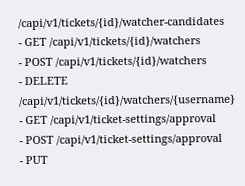/capi/v1/tickets/{id}/watcher-candidates
- GET /capi/v1/tickets/{id}/watchers
- POST /capi/v1/tickets/{id}/watchers
- DELETE /capi/v1/tickets/{id}/watchers/{username}
- GET /capi/v1/ticket-settings/approval
- POST /capi/v1/ticket-settings/approval
- PUT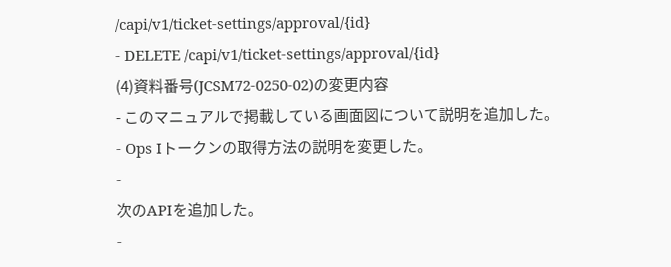/capi/v1/ticket-settings/approval/{id}
- DELETE /capi/v1/ticket-settings/approval/{id}
(4)資料番号(JCSM72-0250-02)の変更内容
- このマニュアルで掲載している画面図について説明を追加した。
- Ops Iトークンの取得方法の説明を変更した。
-
次のAPIを追加した。
-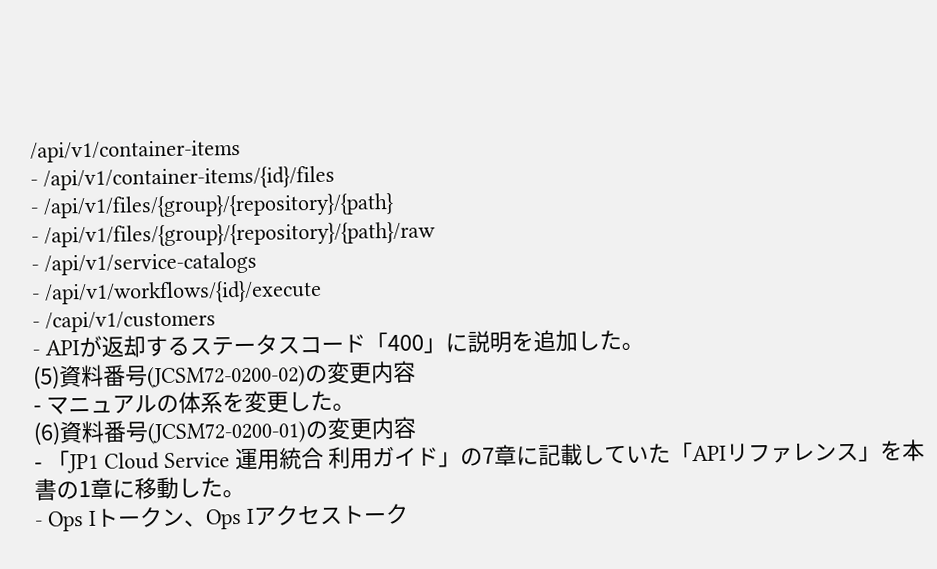/api/v1/container-items
- /api/v1/container-items/{id}/files
- /api/v1/files/{group}/{repository}/{path}
- /api/v1/files/{group}/{repository}/{path}/raw
- /api/v1/service-catalogs
- /api/v1/workflows/{id}/execute
- /capi/v1/customers
- APIが返却するステータスコード「400」に説明を追加した。
(5)資料番号(JCSM72-0200-02)の変更内容
- マニュアルの体系を変更した。
(6)資料番号(JCSM72-0200-01)の変更内容
- 「JP1 Cloud Service 運用統合 利用ガイド」の7章に記載していた「APIリファレンス」を本書の1章に移動した。
- Ops Iトークン、Ops Iアクセストーク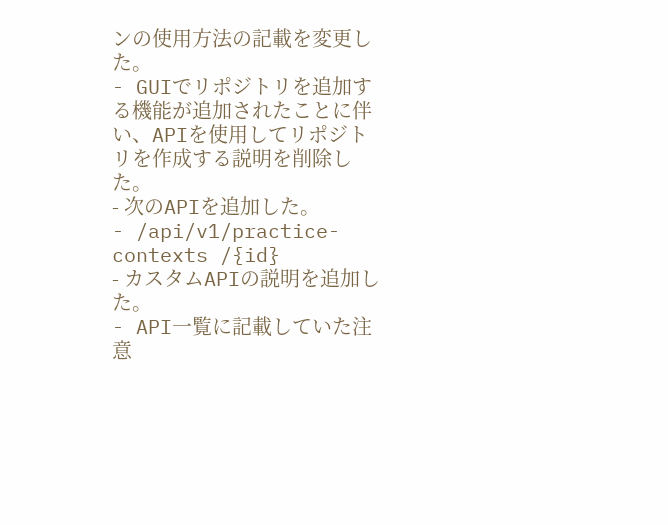ンの使用方法の記載を変更した。
- GUIでリポジトリを追加する機能が追加されたことに伴い、APIを使用してリポジトリを作成する説明を削除した。
- 次のAPIを追加した。
- /api/v1/practice-contexts /{id}
- カスタムAPIの説明を追加した。
- API一覧に記載していた注意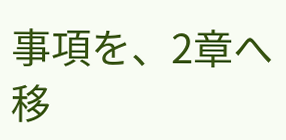事項を、2章へ移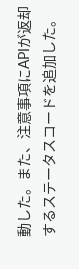動した。また、注意事項にAPIが返却するステータスコードを追加した。